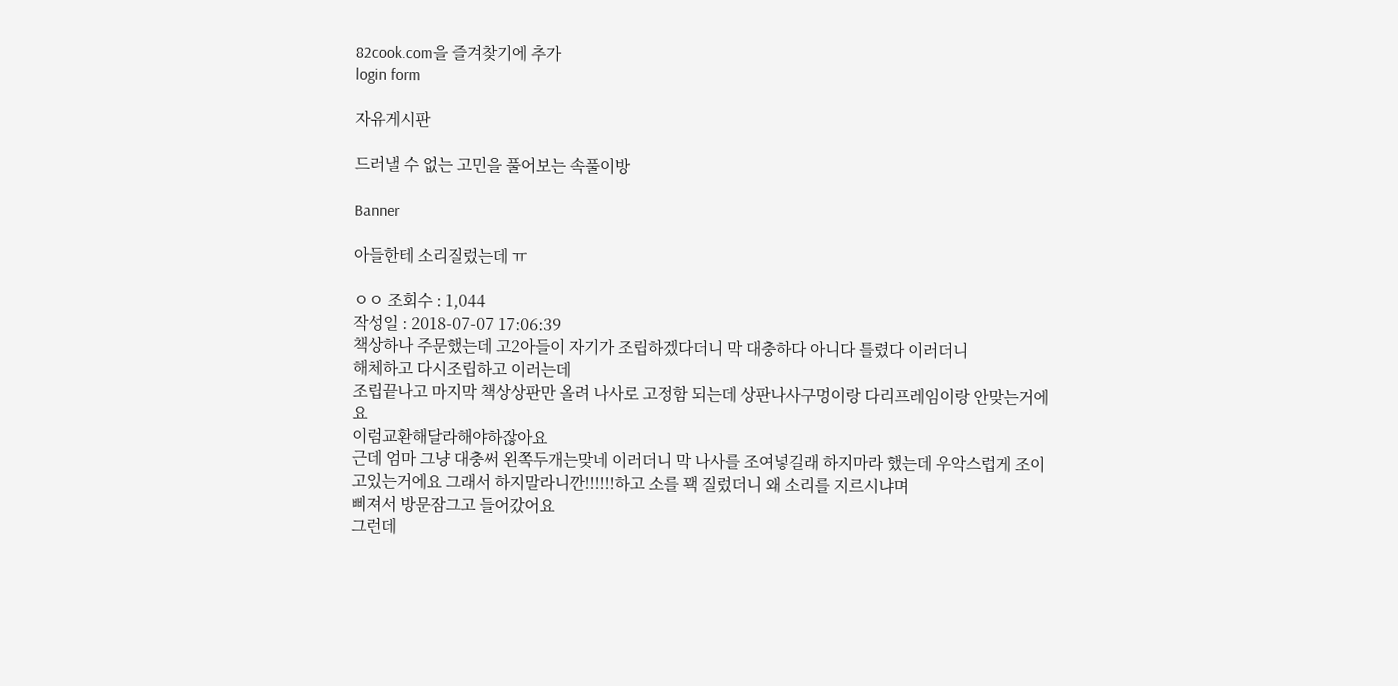82cook.com을 즐겨찾기에 추가
login form

자유게시판

드러낼 수 없는 고민을 풀어보는 속풀이방

Banner

아들한테 소리질렀는데 ㅠ

ㅇㅇ 조회수 : 1,044
작성일 : 2018-07-07 17:06:39
책상하나 주문했는데 고2아들이 자기가 조립하겠다더니 막 대충하다 아니다 틀렸다 이러더니
해체하고 다시조립하고 이러는데
조립끝나고 마지막 책상상판만 올려 나사로 고정함 되는데 상판나사구멍이랑 다리프레임이랑 안맞는거에요
이럼교환해달라해야하잖아요
근데 엄마 그냥 대충써 왼쪽두개는맞네 이러더니 막 나사를 조여넣길래 하지마라 했는데 우악스럽게 조이고있는거에요 그래서 하지말라니깐!!!!!!하고 소를 꽥 질렀더니 왜 소리를 지르시냐며
삐져서 방문잠그고 들어갔어요
그런데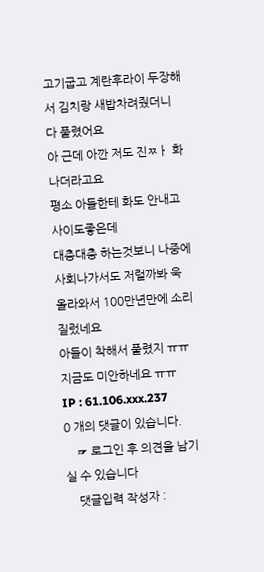고기굽고 계란후라이 두장해서 김치랑 새밥차려줬더니 다 풀렸어요
아 근데 아깐 저도 진ㅉㅏ 화나더라고요
평소 아들한테 화도 안내고 사이도좋은데
대충대충 하는것보니 나중에 사회나가서도 저럴까봐 욱 올라와서 100만년만에 소리질렀네요
아들이 착해서 풀렸지 ㅠㅠ 지금도 미안하네요 ㅠㅠ
IP : 61.106.xxx.237
0 개의 댓글이 있습니다.
    ☞ 로그인 후 의견을 남기실 수 있습니다
    댓글입력 작성자 :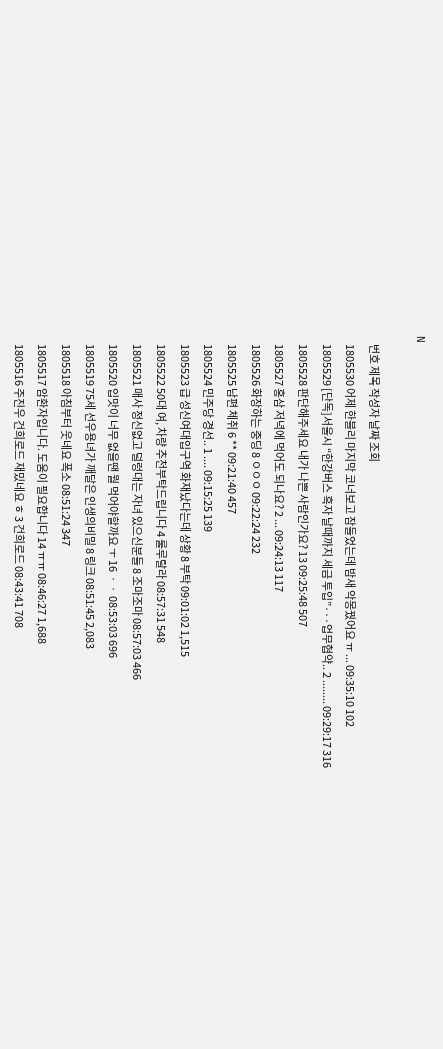N

    번호 제목 작성자 날짜 조회
    1805530 어제 한블리 마지막 코너보고 잠들었는데 밤새 악몽꿨어요 ㅠ ... 09:35:10 102
    1805529 [단독]서울시 “한강버스 흑자 날때까지 세금 투입”···업무협약.. 2 ........ 09:29:17 316
    1805528 판단해주세요 내가 나쁜 사람인가요? 13 09:25:48 507
    1805527 홍삼 저녁에 먹어도 되나요? 2 ... 09:24:13 117
    1805526 화장하는 중딩 8 ㅇㅇㅇ 09:22:24 232
    1805525 남편 체취 6 ** 09:21:40 457
    1805524 민주당 경선.. 1 .... 09:15:25 139
    1805523 급 성신여대입구역 화재났다는데 상황 8 부탁 09:01:02 1,515
    1805522 50대 여, 차량 추천부탁드립니다 4 룰루랄라 08:57:31 548
    1805521 매사 정신없고 덜렁대는 자녀 있으신분들 8 조마조마 08:57:03 466
    1805520 입맛이 너무 없을땐 뭘 먹어야할까요 ㅜ 16 ㆍㆍ 08:53:03 696
    1805519 75세 선우용녀가 깨달은 인생의비밀 8 링크 08:51:45 2,083
    1805518 아침부터 웃네요 폭소 08:51:24 347
    1805517 암환자입니다. 도움이 필요합니다 14 ㅠㅠ 08:46:27 1,688
    1805516 주진우 건희로드 재밌네요 ㅎ 3 건희로드 08:43:41 708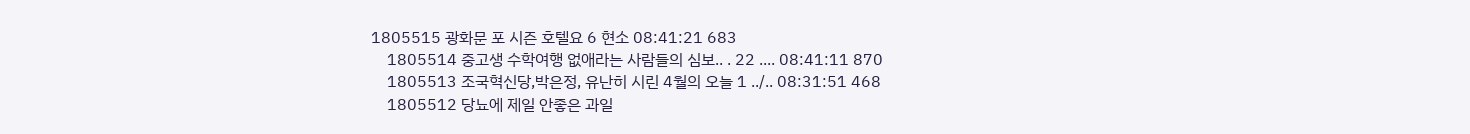1805515 광화문 포 시즌 호텔요 6 현소 08:41:21 683
    1805514 중고생 수학여행 없애라는 사람들의 심보.. . 22 .... 08:41:11 870
    1805513 조국혁신당,박은정, 유난히 시린 4월의 오늘 1 ../.. 08:31:51 468
    1805512 당뇨에 제일 안좋은 과일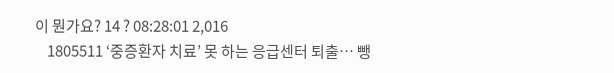이 뭔가요? 14 ? 08:28:01 2,016
    1805511 ‘중증환자 치료’ 못 하는 응급센터 퇴출… 뺑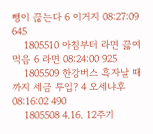뺑이 끊는다 6 이거지 08:27:09 645
    1805510 아침부터 라면 끓여 먹음 6 라면 08:24:00 925
    1805509 한강버스 흑자날 때까지 세금 투입? 4 오세냐후 08:16:02 490
    1805508 4.16. 12주기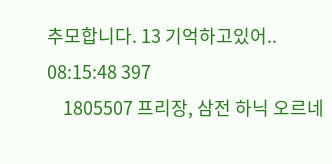추모합니다. 13 기억하고있어.. 08:15:48 397
    1805507 프리장, 삼전 하닉 오르네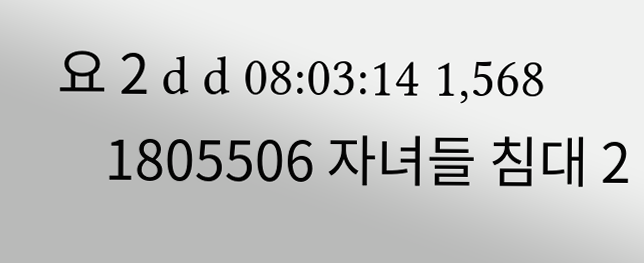요 2 d d 08:03:14 1,568
    1805506 자녀들 침대 2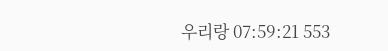우리랑 07:59:21 553